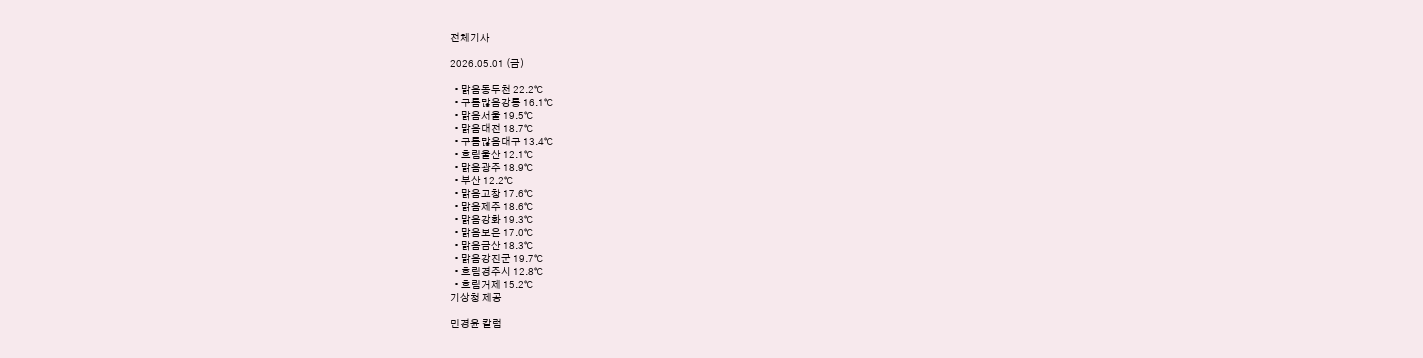전체기사

2026.05.01 (금)

  • 맑음동두천 22.2℃
  • 구름많음강릉 16.1℃
  • 맑음서울 19.5℃
  • 맑음대전 18.7℃
  • 구름많음대구 13.4℃
  • 흐림울산 12.1℃
  • 맑음광주 18.9℃
  • 부산 12.2℃
  • 맑음고창 17.6℃
  • 맑음제주 18.6℃
  • 맑음강화 19.3℃
  • 맑음보은 17.0℃
  • 맑음금산 18.3℃
  • 맑음강진군 19.7℃
  • 흐림경주시 12.8℃
  • 흐림거제 15.2℃
기상청 제공

민경윤 칼럼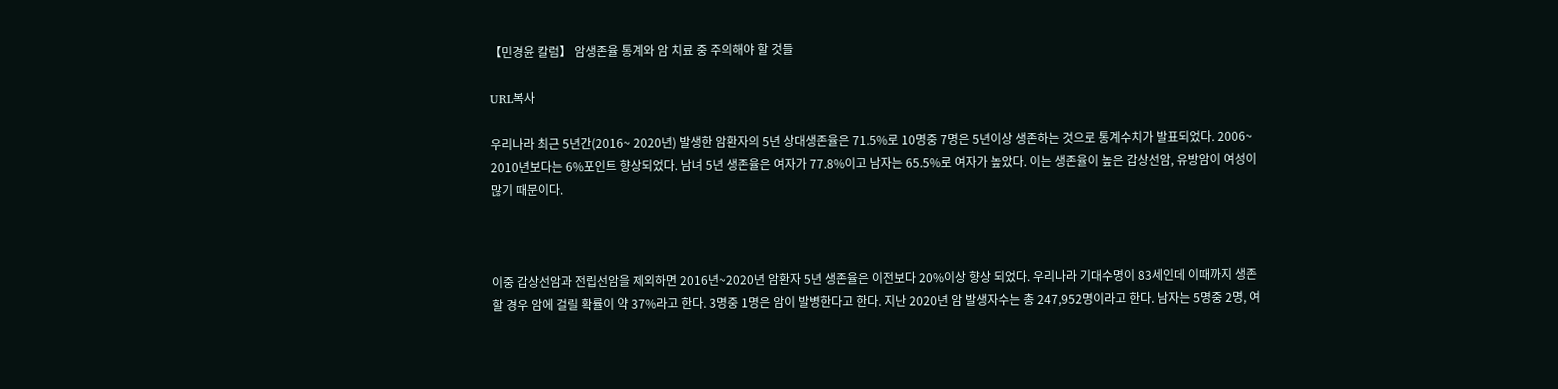【민경윤 칼럼】 암생존율 통계와 암 치료 중 주의해야 할 것들

URL복사

우리나라 최근 5년간(2016~ 2020년) 발생한 암환자의 5년 상대생존율은 71.5%로 10명중 7명은 5년이상 생존하는 것으로 통계수치가 발표되었다. 2006~ 2010년보다는 6%포인트 향상되었다. 남녀 5년 생존율은 여자가 77.8%이고 남자는 65.5%로 여자가 높았다. 이는 생존율이 높은 갑상선암, 유방암이 여성이 많기 때문이다.



이중 갑상선암과 전립선암을 제외하면 2016년~2020년 암환자 5년 생존율은 이전보다 20%이상 향상 되었다. 우리나라 기대수명이 83세인데 이때까지 생존할 경우 암에 걸릴 확률이 약 37%라고 한다. 3명중 1명은 암이 발병한다고 한다. 지난 2020년 암 발생자수는 총 247,952명이라고 한다. 남자는 5명중 2명, 여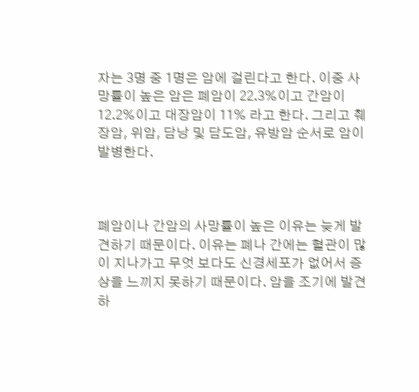자는 3명 중 1명은 암에 걸린다고 한다. 이중 사망률이 높은 암은 폐암이 22.3%이고 간암이 12.2%이고 대장암이 11% 라고 한다. 그리고 췌장암, 위암, 담낭 및 담도암, 유방암 순서로 암이 발병한다.



폐암이나 간암의 사망률이 높은 이유는 늦게 발견하기 때문이다. 이유는 폐나 간에는 혈관이 많이 지나가고 무엇 보다도 신경세포가 없어서 증상을 느끼지 못하기 때문이다. 암을 조기에 발견하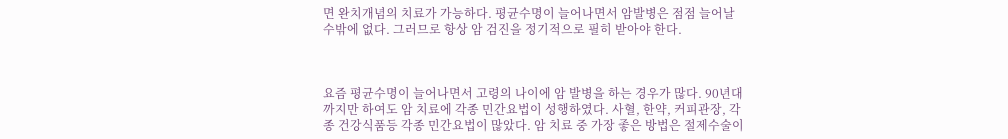면 완치개념의 치료가 가능하다. 평균수명이 늘어나면서 암발병은 점점 늘어날 수밖에 없다. 그러므로 항상 암 검진을 정기적으로 필히 받아야 한다.



요즘 평균수명이 늘어나면서 고령의 나이에 암 발병을 하는 경우가 많다. 90년대까지만 하여도 암 치료에 각종 민간요법이 성행하였다. 사혈, 한약, 커피관장, 각종 건강식품등 각종 민간요법이 많았다. 암 치료 중 가장 좋은 방법은 절제수술이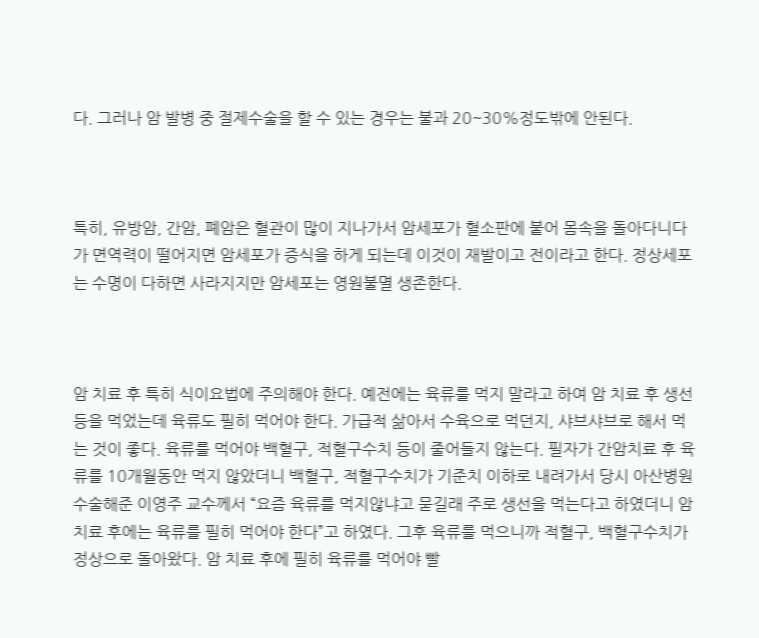다. 그러나 암 발병 중 절제수술을 할 수 있는 경우는 불과 20~30%정도밖에 안된다.



특히, 유방암, 간암, 폐암은 혈관이 많이 지나가서 암세포가 혈소판에 붙어 몸속을 돌아다니다가 면역력이 떨어지면 암세포가 증식을 하게 되는데 이것이 재발이고 전이라고 한다. 정상세포는 수명이 다하면 사라지지만 암세포는 영원불멸 생존한다.



암 치료 후 특히 식이요법에 주의해야 한다. 예전에는 육류를 먹지 말라고 하여 암 치료 후 생선등을 먹었는데 육류도 필히 먹어야 한다. 가급적 삶아서 수육으로 먹던지, 샤브샤브로 해서 먹는 것이 좋다. 육류를 먹어야 백혈구, 적혈구수치 등이 줄어들지 않는다. 필자가 간암치료 후 육류를 10개월동안 먹지 않았더니 백혈구, 적혈구수치가 기준치 이하로 내려가서 당시 아산병원 수술해준 이영주 교수께서 “요즘 육류를 먹지않냐고 묻길래 주로 생선을 먹는다고 하였더니 암 치료 후에는 육류를 필히 먹어야 한다”고 하였다. 그후 육류를 먹으니까 적혈구, 백혈구수치가 정상으로 돌아왔다. 암 치료 후에 필히 육류를 먹어야 빨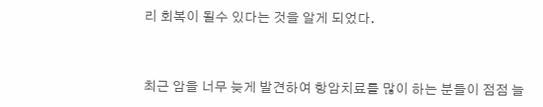리 회복이 될수 있다는 것을 알게 되었다.



최근 암을 너무 늦게 발견하여 항암치료를 많이 하는 분들이 점점 늘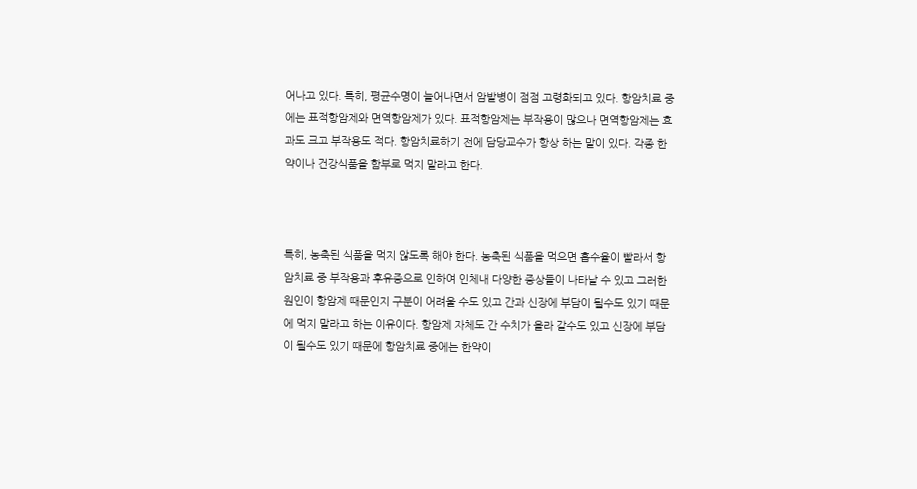어나고 있다. 특히, 평균수명이 늘어나면서 암발병이 점점 고령화되고 있다. 항암치료 중에는 표적항암제와 면역항암제가 있다. 표적항암제는 부작용이 많으나 면역항암제는 효과도 크고 부작용도 적다. 항암치료하기 전에 담당교수가 항상 하는 말이 있다. 각종 한약이나 건강식품을 함부로 먹지 말라고 한다.



특히, 농축된 식품을 먹지 않도록 해야 한다. 농축된 식품을 먹으면 흡수율이 빨라서 항암치료 중 부작용과 후유증으로 인하여 인체내 다양한 증상들이 나타날 수 있고 그러한 원인이 항암제 때문인지 구분이 어려울 수도 있고 간과 신장에 부담이 될수도 있기 때문에 먹지 말라고 하는 이유이다. 항암제 자체도 간 수치가 올라 갈수도 있고 신장에 부담이 될수도 있기 때문에 항암치료 중에는 한약이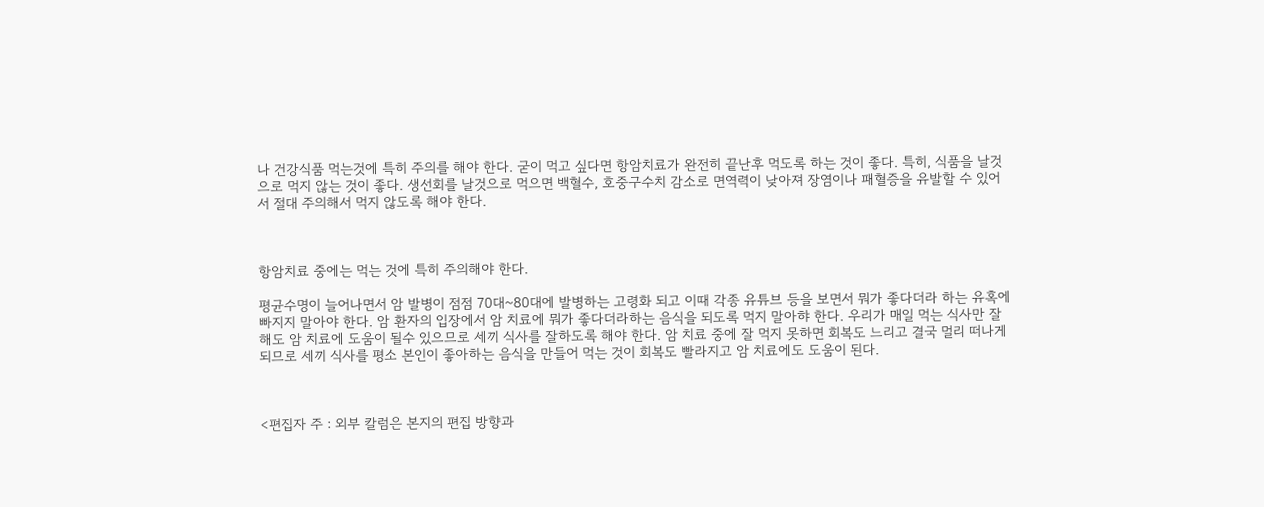나 건강식품 먹는것에 특히 주의를 해야 한다. 굳이 먹고 싶다면 항암치료가 완전히 끝난후 먹도록 하는 것이 좋다. 특히, 식품을 날것으로 먹지 않는 것이 좋다. 생선회를 날것으로 먹으면 백혈수, 호중구수치 감소로 면역력이 낮아져 장염이나 패혈증을 유발할 수 있어서 절대 주의해서 먹지 않도록 해야 한다.



항암치료 중에는 먹는 것에 특히 주의해야 한다.

평균수명이 늘어나면서 암 발병이 점점 70대~80대에 발병하는 고령화 되고 이때 각종 유튜브 등을 보면서 뭐가 좋다더라 하는 유혹에 빠지지 말아야 한다. 암 환자의 입장에서 암 치료에 뭐가 좋다더라하는 음식을 되도록 먹지 말아햐 한다. 우리가 매일 먹는 식사만 잘해도 암 치료에 도움이 될수 있으므로 세끼 식사를 잘하도록 해야 한다. 암 치료 중에 잘 먹지 못하면 회복도 느리고 결국 멀리 떠나게 되므로 세끼 식사를 평소 본인이 좋아하는 음식을 만들어 먹는 것이 회복도 빨라지고 암 치료에도 도움이 된다.



<편집자 주 : 외부 칼럼은 본지의 편집 방향과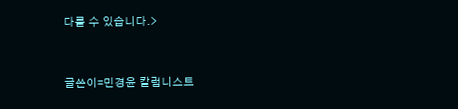다를 수 있습니다.>


글쓴이=민경윤 칼럼니스트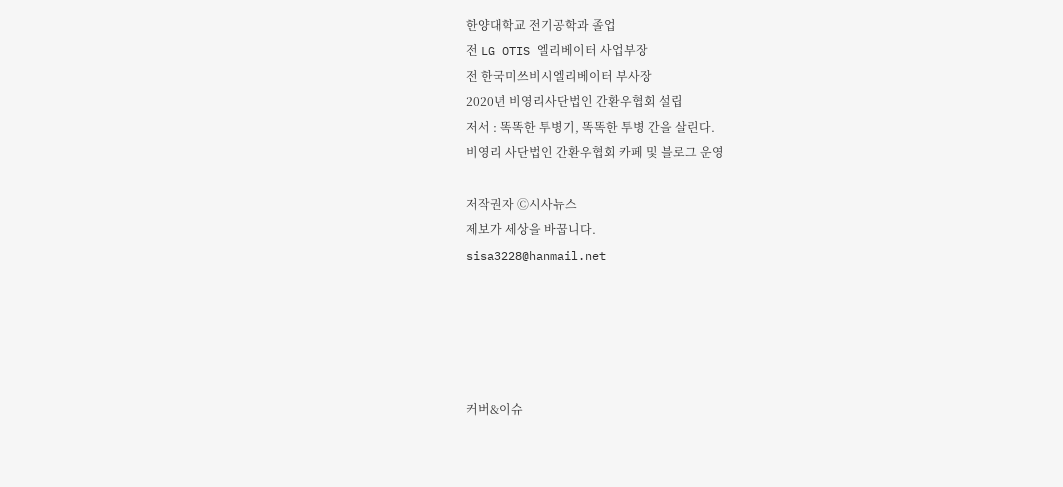한양대학교 전기공학과 졸업
전 LG OTIS 엘리베이터 사업부장
전 한국미쓰비시엘리베이터 부사장
2020년 비영리사단법인 간환우협회 설립
저서 : 똑똑한 투병기, 똑똑한 투병 간을 살린다.
비영리 사단법인 간환우협회 카페 및 블로그 운영

저작권자 Ⓒ시사뉴스
제보가 세상을 바꿉니다.
sisa3228@hanmail.net





커버&이슈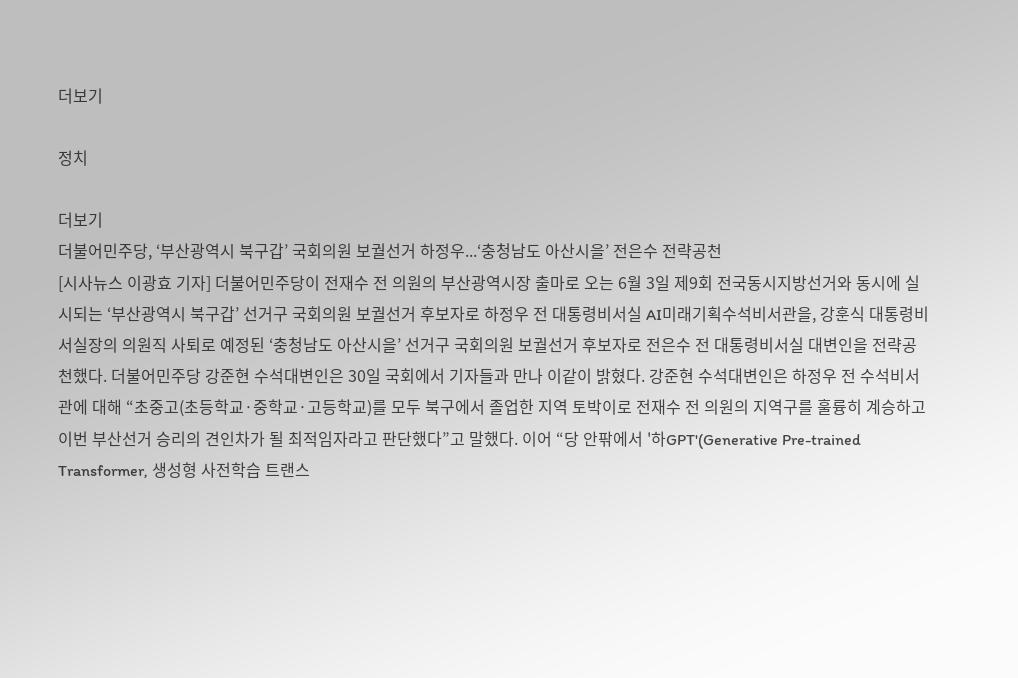더보기

정치

더보기
더불어민주당, ‘부산광역시 북구갑’ 국회의원 보궐선거 하정우...‘충청남도 아산시을’ 전은수 전략공천
[시사뉴스 이광효 기자] 더불어민주당이 전재수 전 의원의 부산광역시장 출마로 오는 6월 3일 제9회 전국동시지방선거와 동시에 실시되는 ‘부산광역시 북구갑’ 선거구 국회의원 보궐선거 후보자로 하정우 전 대통령비서실 AI미래기획수석비서관을, 강훈식 대통령비서실장의 의원직 사퇴로 예정된 ‘충청남도 아산시을’ 선거구 국회의원 보궐선거 후보자로 전은수 전 대통령비서실 대변인을 전략공천했다. 더불어민주당 강준현 수석대변인은 30일 국회에서 기자들과 만나 이같이 밝혔다. 강준현 수석대변인은 하정우 전 수석비서관에 대해 “초중고(초등학교·중학교·고등학교)를 모두 북구에서 졸업한 지역 토박이로 전재수 전 의원의 지역구를 훌륭히 계승하고 이번 부산선거 승리의 견인차가 될 최적임자라고 판단했다”고 말했다. 이어 “당 안팎에서 '하GPT'(Generative Pre-trained Transformer, 생성형 사전학습 트랜스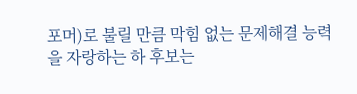포머)로 불릴 만큼 막힘 없는 문제해결 능력을 자랑하는 하 후보는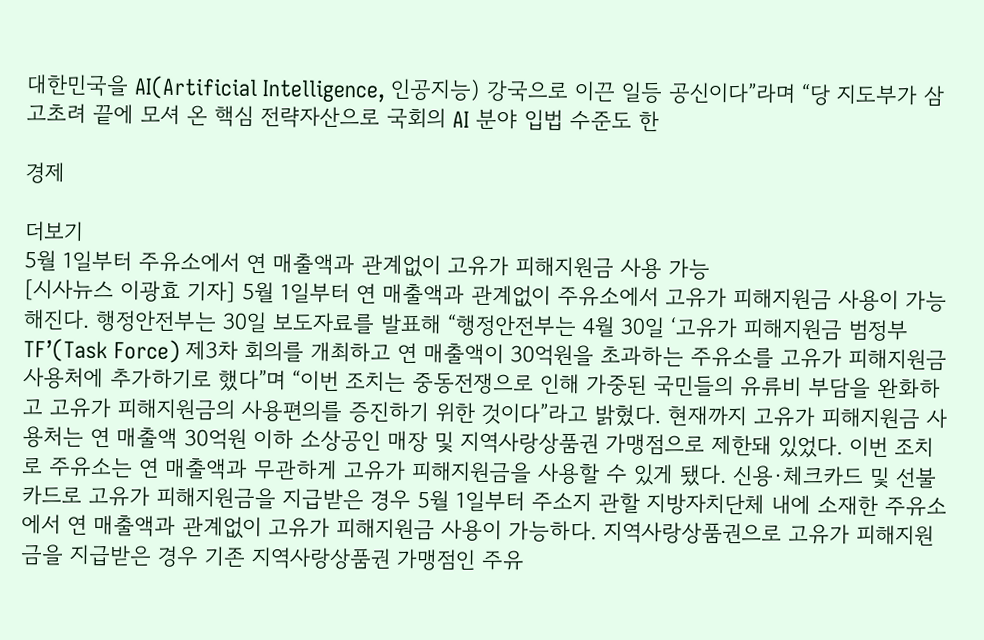대한민국을 AI(Artificial Intelligence, 인공지능) 강국으로 이끈 일등 공신이다”라며 “당 지도부가 삼고초려 끝에 모셔 온 핵심 전략자산으로 국회의 AI 분야 입법 수준도 한

경제

더보기
5월 1일부터 주유소에서 연 매출액과 관계없이 고유가 피해지원금 사용 가능
[시사뉴스 이광효 기자] 5월 1일부터 연 매출액과 관계없이 주유소에서 고유가 피해지원금 사용이 가능해진다. 행정안전부는 30일 보도자료를 발표해 “행정안전부는 4월 30일 ‘고유가 피해지원금 범정부 TF’(Task Force) 제3차 회의를 개최하고 연 매출액이 30억원을 초과하는 주유소를 고유가 피해지원금 사용처에 추가하기로 했다”며 “이번 조치는 중동전쟁으로 인해 가중된 국민들의 유류비 부담을 완화하고 고유가 피해지원금의 사용편의를 증진하기 위한 것이다”라고 밝혔다. 현재까지 고유가 피해지원금 사용처는 연 매출액 30억원 이하 소상공인 매장 및 지역사랑상품권 가맹점으로 제한돼 있었다. 이번 조치로 주유소는 연 매출액과 무관하게 고유가 피해지원금을 사용할 수 있게 됐다. 신용·체크카드 및 선불카드로 고유가 피해지원금을 지급받은 경우 5월 1일부터 주소지 관할 지방자치단체 내에 소재한 주유소에서 연 매출액과 관계없이 고유가 피해지원금 사용이 가능하다. 지역사랑상품권으로 고유가 피해지원금을 지급받은 경우 기존 지역사랑상품권 가맹점인 주유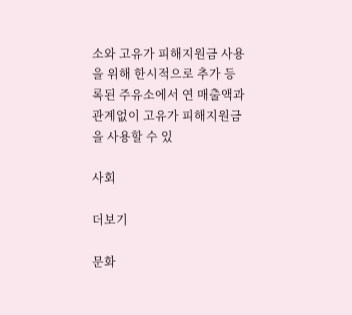소와 고유가 피해지원금 사용을 위해 한시적으로 추가 등록된 주유소에서 연 매출액과 관계없이 고유가 피해지원금을 사용할 수 있

사회

더보기

문화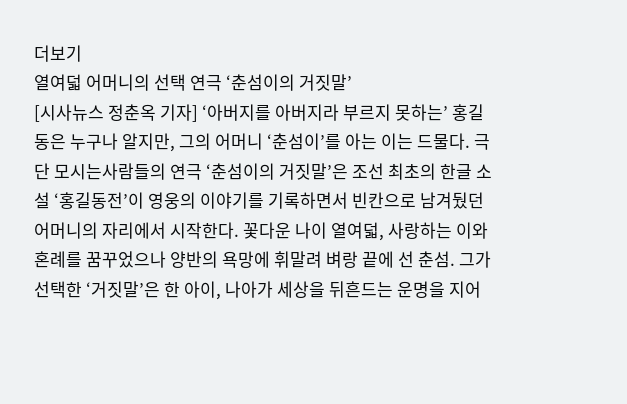더보기
열여덟 어머니의 선택 연극 ‘춘섬이의 거짓말’
[시사뉴스 정춘옥 기자] ‘아버지를 아버지라 부르지 못하는’ 홍길동은 누구나 알지만, 그의 어머니 ‘춘섬이’를 아는 이는 드물다. 극단 모시는사람들의 연극 ‘춘섬이의 거짓말’은 조선 최초의 한글 소설 ‘홍길동전’이 영웅의 이야기를 기록하면서 빈칸으로 남겨뒀던 어머니의 자리에서 시작한다. 꽃다운 나이 열여덟, 사랑하는 이와 혼례를 꿈꾸었으나 양반의 욕망에 휘말려 벼랑 끝에 선 춘섬. 그가 선택한 ‘거짓말’은 한 아이, 나아가 세상을 뒤흔드는 운명을 지어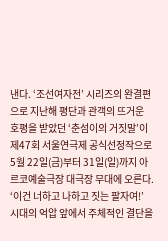낸다. ‘조선여자전’ 시리즈의 완결편으로 지난해 평단과 관객의 뜨거운 호평을 받았던 ‘춘섬이의 거짓말’이 제47회 서울연극제 공식선정작으로 5월 22일(금)부터 31일(일)까지 아르코예술극장 대극장 무대에 오른다. ‘이건 너하고 나하고 짓는 팔자여!’ 시대의 억압 앞에서 주체적인 결단을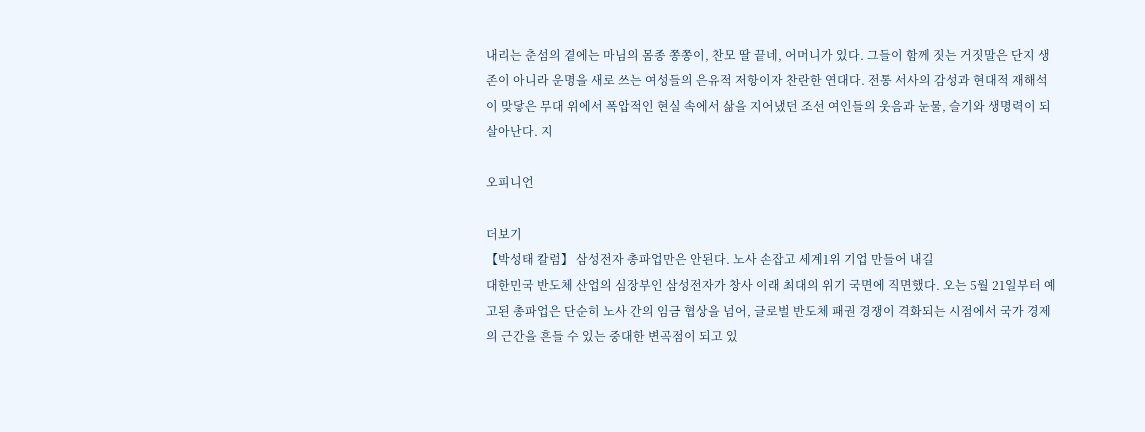내리는 춘섬의 곁에는 마님의 몸종 쫑쫑이, 찬모 딸 끝네, 어머니가 있다. 그들이 함께 짓는 거짓말은 단지 생존이 아니라 운명을 새로 쓰는 여성들의 은유적 저항이자 찬란한 연대다. 전통 서사의 감성과 현대적 재해석이 맞닿은 무대 위에서 폭압적인 현실 속에서 삶을 지어냈던 조선 여인들의 웃음과 눈물, 슬기와 생명력이 되살아난다. 지

오피니언

더보기
【박성태 칼럼】 삼성전자 총파업만은 안된다. 노사 손잡고 세계1위 기업 만들어 내길
대한민국 반도체 산업의 심장부인 삼성전자가 창사 이래 최대의 위기 국면에 직면했다. 오는 5월 21일부터 예고된 총파업은 단순히 노사 간의 임금 협상을 넘어, 글로벌 반도체 패권 경쟁이 격화되는 시점에서 국가 경제의 근간을 흔들 수 있는 중대한 변곡점이 되고 있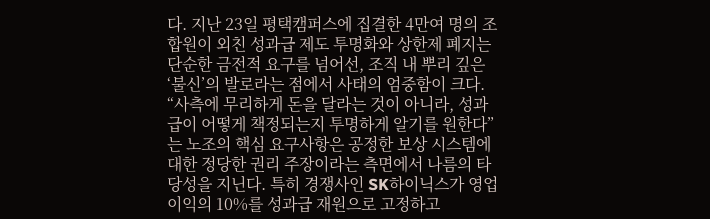다. 지난 23일 평택캠퍼스에 집결한 4만여 명의 조합원이 외친 성과급 제도 투명화와 상한제 폐지는 단순한 금전적 요구를 넘어선, 조직 내 뿌리 깊은 ‘불신’의 발로라는 점에서 사태의 엄중함이 크다. “사측에 무리하게 돈을 달라는 것이 아니라, 성과급이 어떻게 책정되는지 투명하게 알기를 원한다”는 노조의 핵심 요구사항은 공정한 보상 시스템에 대한 정당한 권리 주장이라는 측면에서 나름의 타당성을 지닌다. 특히 경쟁사인 SK하이닉스가 영업이익의 10%를 성과급 재원으로 고정하고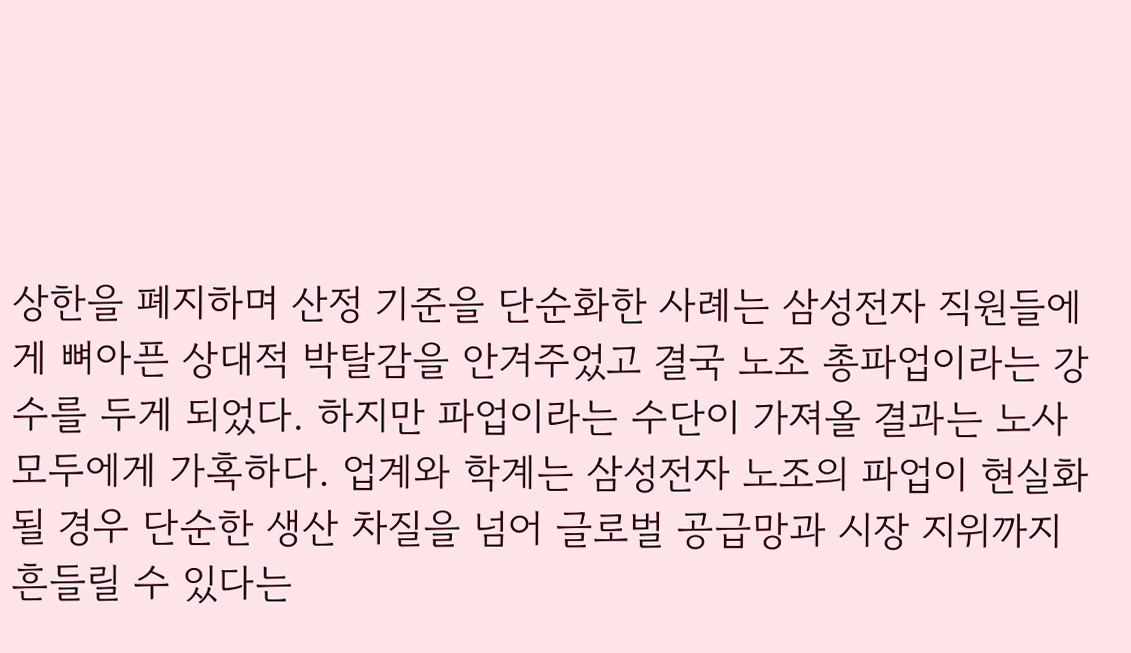상한을 폐지하며 산정 기준을 단순화한 사례는 삼성전자 직원들에게 뼈아픈 상대적 박탈감을 안겨주었고 결국 노조 총파업이라는 강수를 두게 되었다. 하지만 파업이라는 수단이 가져올 결과는 노사 모두에게 가혹하다. 업계와 학계는 삼성전자 노조의 파업이 현실화될 경우 단순한 생산 차질을 넘어 글로벌 공급망과 시장 지위까지 흔들릴 수 있다는